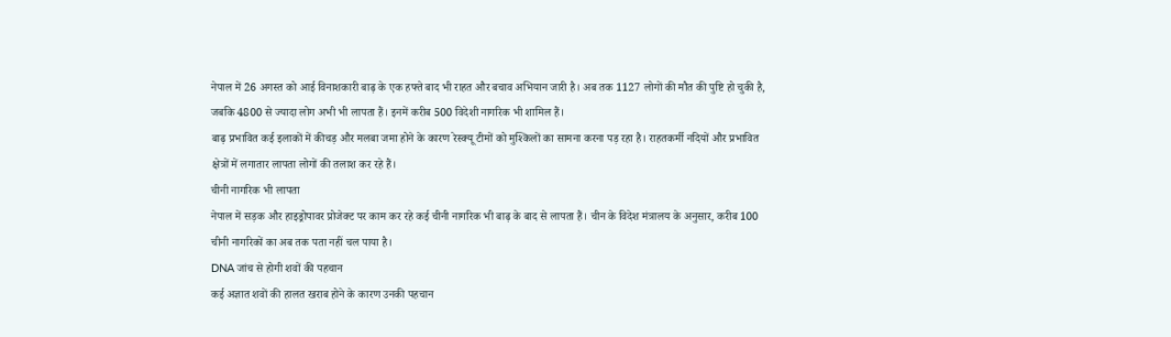नेपाल में 26 अगस्त को आई विनाशकारी बाढ़ के एक हफ्ते बाद भी राहत और बचाव अभियान जारी है। अब तक 1127 लोगों की मौत की पुष्टि हो चुकी है, जबकि 4800 से ज्यादा लोग अभी भी लापता हैं। इनमें करीब 500 विदेशी नागरिक भी शामिल हैं।
बाढ़ प्रभावित कई इलाकों में कीचड़ और मलबा जमा होने के कारण रेस्क्यू टीमों को मुश्किलों का सामना करना पड़ रहा है। राहतकर्मी नदियों और प्रभावित क्षेत्रों में लगातार लापता लोगों की तलाश कर रहे हैं।
चीनी नागरिक भी लापता
नेपाल में सड़क और हाइड्रोपावर प्रोजेक्ट पर काम कर रहे कई चीनी नागरिक भी बाढ़ के बाद से लापता हैं। चीन के विदेश मंत्रालय के अनुसार, करीब 100 चीनी नागरिकों का अब तक पता नहीं चल पाया है।
DNA जांच से होगी शवों की पहचान
कई अज्ञात शवों की हालत खराब होने के कारण उनकी पहचान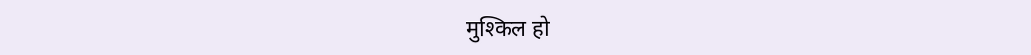मुश्किल हो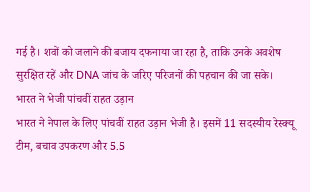गई है। शवों को जलाने की बजाय दफनाया जा रहा है, ताकि उनके अवशेष सुरक्षित रहें और DNA जांच के जरिए परिजनों की पहचान की जा सके।
भारत ने भेजी पांचवीं राहत उड़ान
भारत ने नेपाल के लिए पांचवीं राहत उड़ान भेजी है। इसमें 11 सदस्यीय रेस्क्यू टीम, बचाव उपकरण और 5.5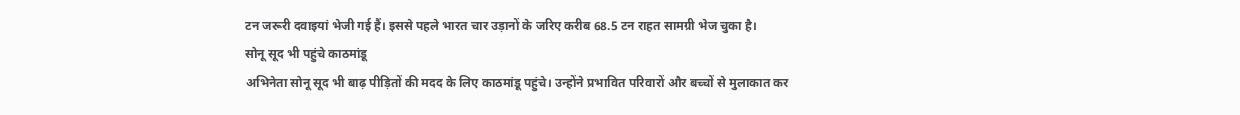टन जरूरी दवाइयां भेजी गई हैं। इससे पहले भारत चार उड़ानों के जरिए करीब 68.5 टन राहत सामग्री भेज चुका है।
सोनू सूद भी पहुंचे काठमांडू
अभिनेता सोनू सूद भी बाढ़ पीड़ितों की मदद के लिए काठमांडू पहुंचे। उन्होंने प्रभावित परिवारों और बच्चों से मुलाकात कर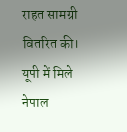राहत सामग्री वितरित की।
यूपी में मिले नेपाल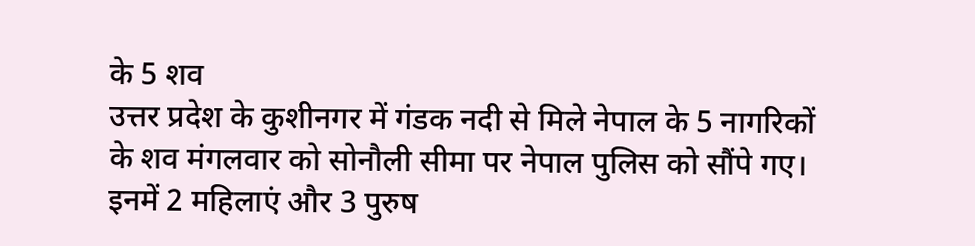के 5 शव
उत्तर प्रदेश के कुशीनगर में गंडक नदी से मिले नेपाल के 5 नागरिकों के शव मंगलवार को सोनौली सीमा पर नेपाल पुलिस को सौंपे गए। इनमें 2 महिलाएं और 3 पुरुष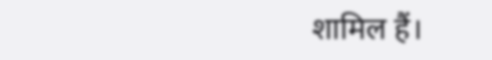शामिल हैं।